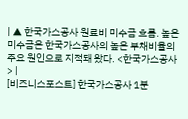| ▲ 한국가스공사 원료비 미수금 흐름. 높은 미수금은 한국가스공사의 높은 부채비율의 주요 원인으로 지적돼 왔다. <한국가스공사> |
[비즈니스포스트] 한국가스공사 1분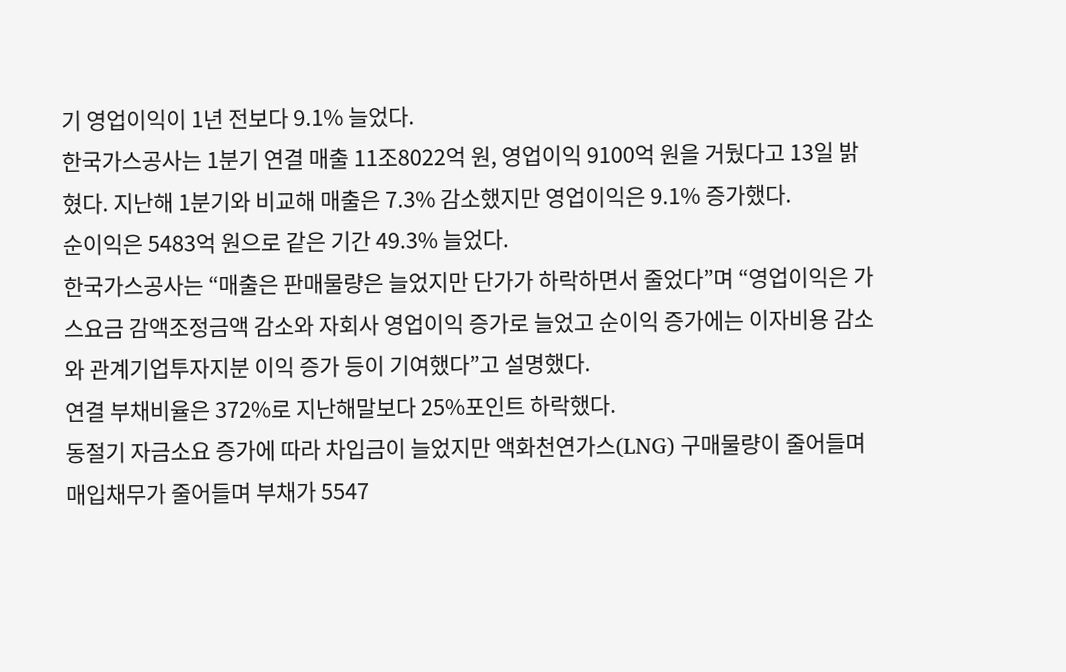기 영업이익이 1년 전보다 9.1% 늘었다.
한국가스공사는 1분기 연결 매출 11조8022억 원, 영업이익 9100억 원을 거뒀다고 13일 밝혔다. 지난해 1분기와 비교해 매출은 7.3% 감소했지만 영업이익은 9.1% 증가했다.
순이익은 5483억 원으로 같은 기간 49.3% 늘었다.
한국가스공사는 “매출은 판매물량은 늘었지만 단가가 하락하면서 줄었다”며 “영업이익은 가스요금 감액조정금액 감소와 자회사 영업이익 증가로 늘었고 순이익 증가에는 이자비용 감소와 관계기업투자지분 이익 증가 등이 기여했다”고 설명했다.
연결 부채비율은 372%로 지난해말보다 25%포인트 하락했다.
동절기 자금소요 증가에 따라 차입금이 늘었지만 액화천연가스(LNG) 구매물량이 줄어들며 매입채무가 줄어들며 부채가 5547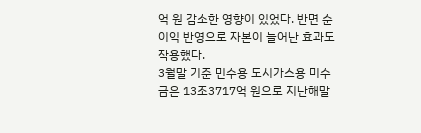억 원 감소한 영향이 있었다. 반면 순이익 반영으로 자본이 늘어난 효과도 작용했다.
3월말 기준 민수용 도시가스용 미수금은 13조3717억 원으로 지난해말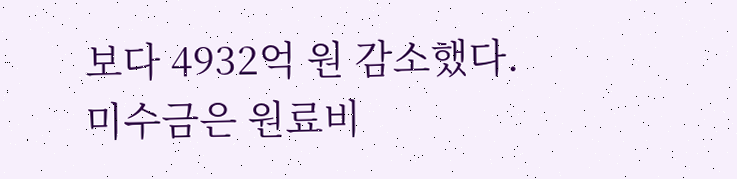보다 4932억 원 감소했다.
미수금은 원료비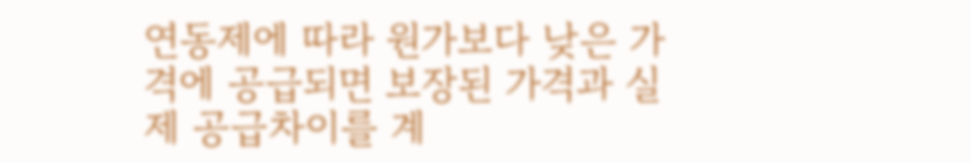연동제에 따라 원가보다 낮은 가격에 공급되면 보장된 가격과 실제 공급차이를 계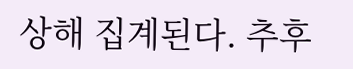상해 집계된다. 추후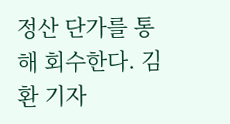정산 단가를 통해 회수한다. 김환 기자